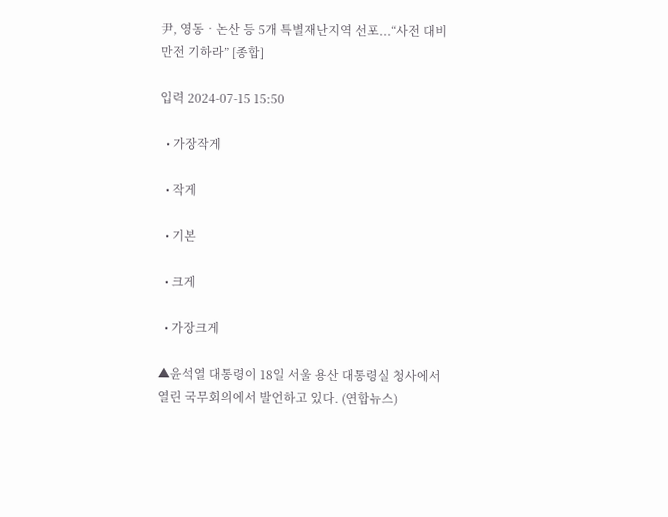尹, 영동‧논산 등 5개 특별재난지역 선포...“사전 대비 만전 기하라” [종합]

입력 2024-07-15 15:50

  • 가장작게

  • 작게

  • 기본

  • 크게

  • 가장크게

▲윤석열 대통령이 18일 서울 용산 대통령실 청사에서 열린 국무회의에서 발언하고 있다. (연합뉴스)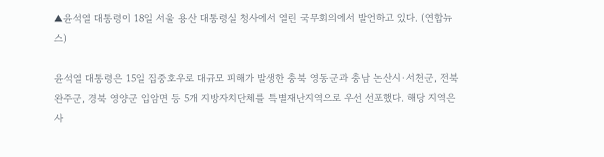▲윤석열 대통령이 18일 서울 용산 대통령실 청사에서 열린 국무회의에서 발언하고 있다. (연합뉴스)

윤석열 대통령은 15일 집중호우로 대규모 피해가 발생한 충북 영동군과 충남 논산시·서천군, 전북 완주군, 경북 영양군 입암면 등 5개 지방자치단체를 특별재난지역으로 우선 선포했다. 해당 지역은 사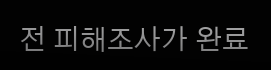전 피해조사가 완료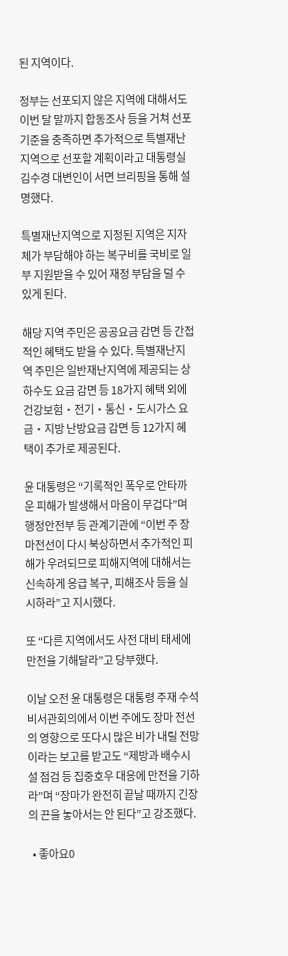된 지역이다.

정부는 선포되지 않은 지역에 대해서도 이번 달 말까지 합동조사 등을 거쳐 선포 기준을 충족하면 추가적으로 특별재난지역으로 선포할 계획이라고 대통령실 김수경 대변인이 서면 브리핑을 통해 설명했다.

특별재난지역으로 지정된 지역은 지자체가 부담해야 하는 복구비를 국비로 일부 지원받을 수 있어 재정 부담을 덜 수 있게 된다.

해당 지역 주민은 공공요금 감면 등 간접적인 혜택도 받을 수 있다. 특별재난지역 주민은 일반재난지역에 제공되는 상하수도 요금 감면 등 18가지 혜택 외에 건강보험‧전기‧통신‧도시가스 요금‧지방 난방요금 감면 등 12가지 혜택이 추가로 제공된다.

윤 대통령은 “기록적인 폭우로 안타까운 피해가 발생해서 마음이 무겁다”며 행정안전부 등 관계기관에 “이번 주 장마전선이 다시 북상하면서 추가적인 피해가 우려되므로 피해지역에 대해서는 신속하게 응급 복구, 피해조사 등을 실시하라”고 지시했다.

또 “다른 지역에서도 사전 대비 태세에 만전을 기해달라”고 당부했다.

이날 오전 윤 대통령은 대통령 주재 수석비서관회의에서 이번 주에도 장마 전선의 영향으로 또다시 많은 비가 내릴 전망이라는 보고를 받고도 “제방과 배수시설 점검 등 집중호우 대응에 만전을 기하라”며 “장마가 완전히 끝날 때까지 긴장의 끈을 놓아서는 안 된다”고 강조했다.

  • 좋아요0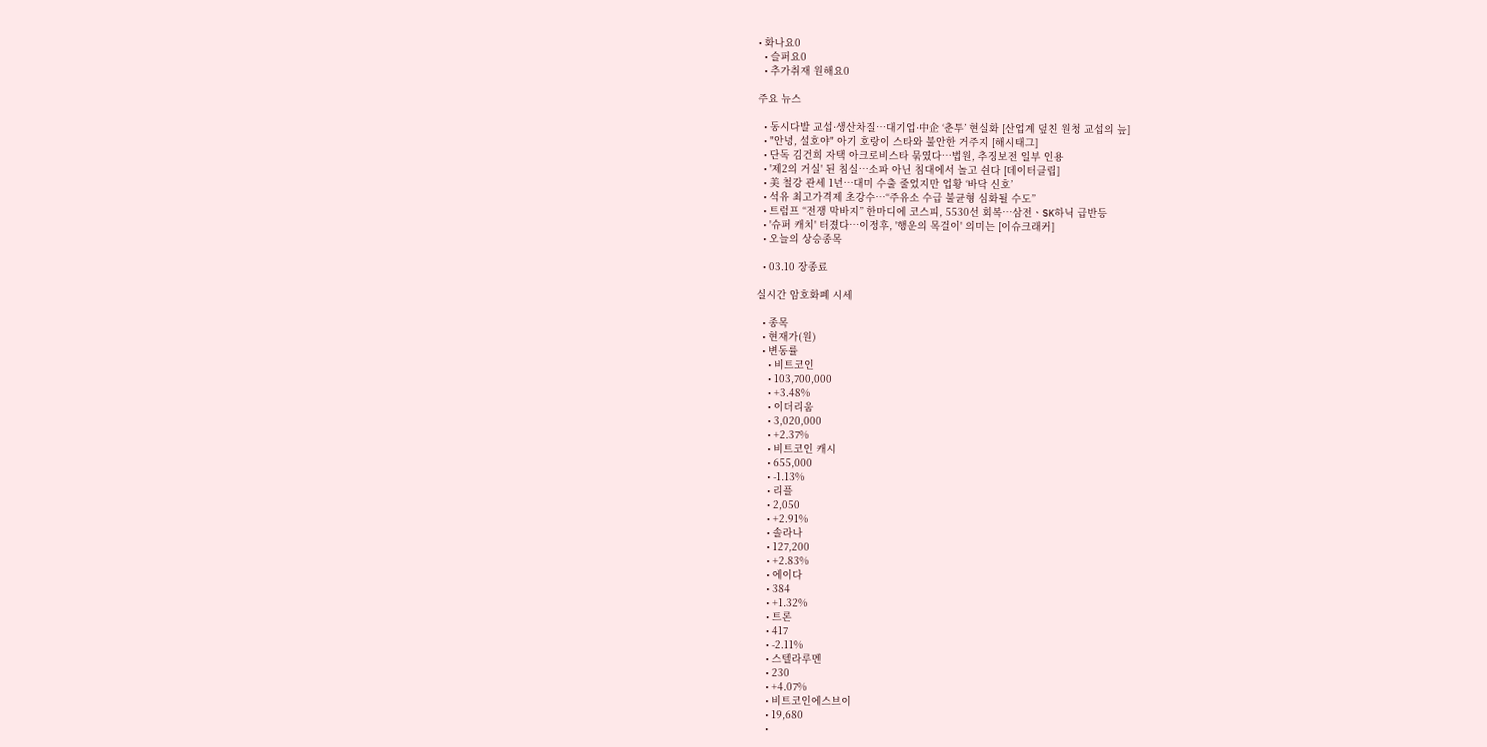• 화나요0
  • 슬퍼요0
  • 추가취재 원해요0

주요 뉴스

  • 동시다발 교섭·생산차질…대기업·中企 ‘춘투’ 현실화 [산업계 덮친 원청 교섭의 늪]
  • "안녕, 설호야" 아기 호랑이 스타와 불안한 거주지 [해시태그]
  • 단독 김건희 자택 아크로비스타 묶였다…법원, 추징보전 일부 인용
  • '제2의 거실' 된 침실…소파 아닌 침대에서 놀고 쉰다 [데이터클립]
  • 美 철강 관세 1년…대미 수출 줄었지만 업황 ‘바닥 신호’
  • 석유 최고가격제 초강수…“주유소 수급 불균형 심화될 수도”
  • 트럼프 “전쟁 막바지” 한마디에 코스피, 5530선 회복⋯삼전ㆍSK하닉 급반등
  • '슈퍼 캐치' 터졌다⋯이정후, '행운의 목걸이' 의미는 [이슈크래커]
  • 오늘의 상승종목

  • 03.10 장종료

실시간 암호화폐 시세

  • 종목
  • 현재가(원)
  • 변동률
    • 비트코인
    • 103,700,000
    • +3.48%
    • 이더리움
    • 3,020,000
    • +2.37%
    • 비트코인 캐시
    • 655,000
    • -1.13%
    • 리플
    • 2,050
    • +2.91%
    • 솔라나
    • 127,200
    • +2.83%
    • 에이다
    • 384
    • +1.32%
    • 트론
    • 417
    • -2.11%
    • 스텔라루멘
    • 230
    • +4.07%
    • 비트코인에스브이
    • 19,680
    •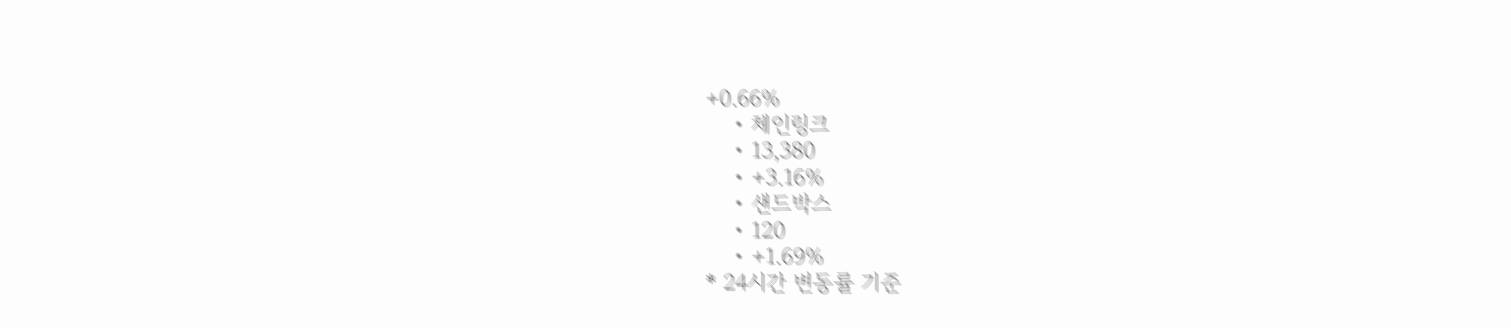+0.66%
    • 체인링크
    • 13,380
    • +3.16%
    • 샌드박스
    • 120
    • +1.69%
* 24시간 변동률 기준